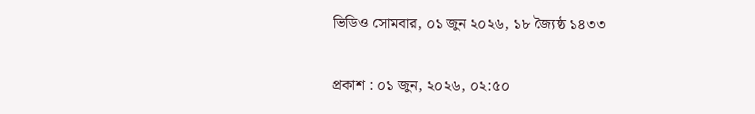ভিডিও সোমবার, ০১ জুন ২০২৬, ১৮ জ্যৈষ্ঠ ১৪৩৩

প্রকাশ : ০১ জুন, ২০২৬, ০২:৫০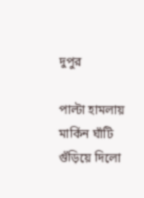দুপুর

পাল্টা হামলায় মার্কিন ঘাঁটি গুঁড়িয়ে দিলো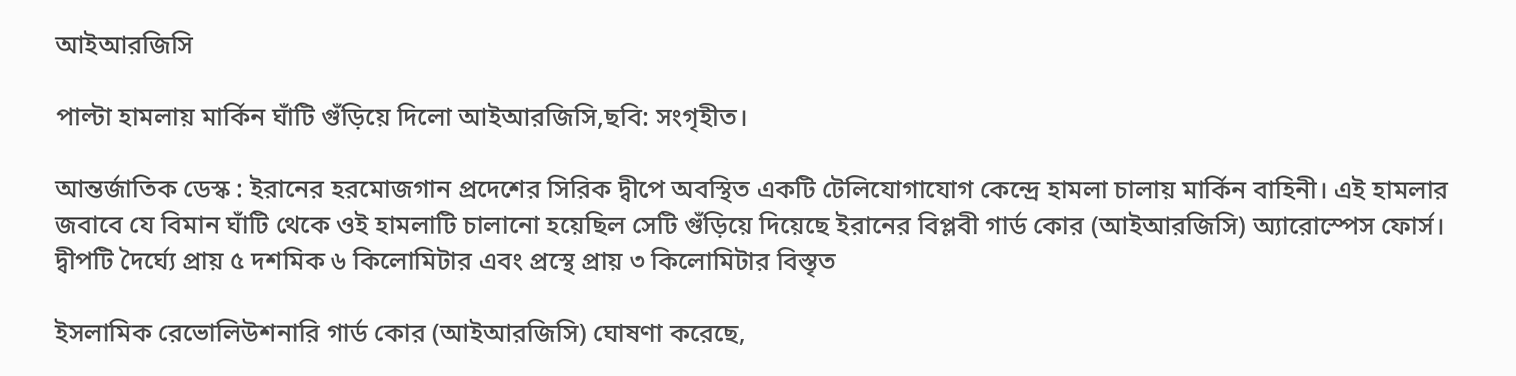আইআরজিসি

পাল্টা হামলায় মার্কিন ঘাঁটি গুঁড়িয়ে দিলো আইআরজিসি,ছবি: সংগৃহীত।

আন্তর্জাতিক ডেস্ক : ইরানের হরমোজগান প্রদেশের সিরিক দ্বীপে অবস্থিত একটি টেলিযোগাযোগ কেন্দ্রে হামলা চালায় মার্কিন বাহিনী। এই হামলার জবাবে যে বিমান ঘাঁটি থেকে ওই হামলাটি চালানো হয়েছিল সেটি গুঁড়িয়ে দিয়েছে ইরানের বিপ্লবী গার্ড কোর (আইআরজিসি) অ্যারোস্পেস ফোর্স। দ্বীপটি দৈর্ঘ্যে প্রায় ৫ দশমিক ৬ কিলোমিটার এবং প্রস্থে প্রায় ৩ কিলোমিটার বিস্তৃত

ইসলামিক রেভোলিউশনারি গার্ড কোর (আইআরজিসি) ঘোষণা করেছে,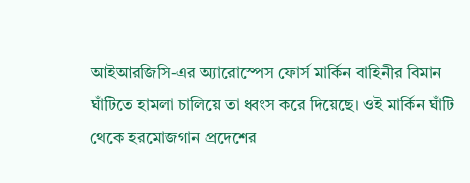আইআরজিসি-এর অ্যারোস্পেস ফোর্স মার্কিন বাহিনীর বিমান ঘাঁটিতে হামলা চালিয়ে তা ধ্বংস করে দিয়েছে। ওই মার্কিন ঘাঁটি থেকে হরমোজগান প্রদেশের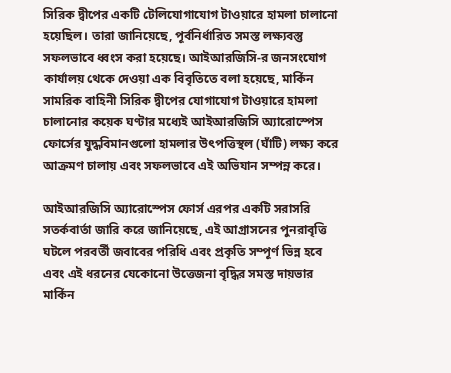সিরিক দ্বীপের একটি টেলিযোগাযোগ টাওয়ারে হামলা চালানো হয়েছিল। তারা জানিয়েছে, পূর্বনির্ধারিত সমস্ত লক্ষ্যবস্তু সফলভাবে ধ্বংস করা হয়েছে। আইআরজিসি-র জনসংযোগ কার্যালয় থেকে দেওয়া এক বিবৃতিতে বলা হয়েছে, মার্কিন সামরিক বাহিনী সিরিক দ্বীপের যোগাযোগ টাওয়ারে হামলা চালানোর কয়েক ঘণ্টার মধ্যেই আইআরজিসি অ্যারোস্পেস ফোর্সের যুদ্ধবিমানগুলো হামলার উৎপত্তিস্থল (ঘাঁটি) লক্ষ্য করে আক্রমণ চালায় এবং সফলভাবে এই অভিযান সম্পন্ন করে।

আইআরজিসি অ্যারোস্পেস ফোর্স এরপর একটি সরাসরি সতর্কবার্তা জারি করে জানিয়েছে, এই আগ্রাসনের পুনরাবৃত্তি ঘটলে পরবর্তী জবাবের পরিধি এবং প্রকৃতি সম্পূর্ণ ভিন্ন হবে এবং এই ধরনের যেকোনো উত্তেজনা বৃদ্ধির সমস্ত দায়ভার মার্কিন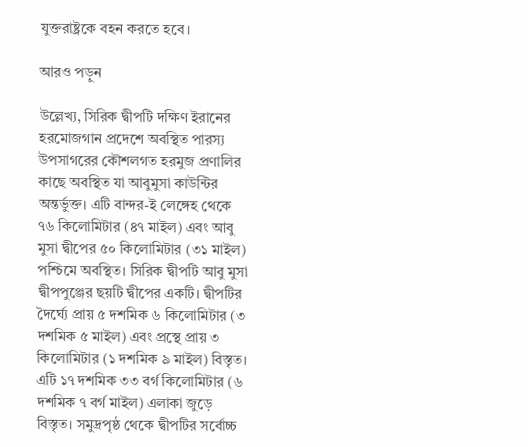যুক্তরাষ্ট্রকে বহন করতে হবে।

আরও পড়ুন

উল্লেখ্য, সিরিক দ্বীপটি দক্ষিণ ইরানের হরমোজগান প্রদেশে অবস্থিত পারস্য উপসাগরের কৌশলগত হরমুজ প্রণালির কাছে অবস্থিত যা আবুমুসা কাউন্টির অন্তর্ভুক্ত। এটি বান্দর-ই লেঙ্গেহ থেকে ৭৬ কিলোমিটার (৪৭ মাইল) এবং আবু মুসা দ্বীপের ৫০ কিলোমিটার (৩১ মাইল) পশ্চিমে অবস্থিত। সিরিক দ্বীপটি আবু মুসা দ্বীপপুঞ্জের ছয়টি দ্বীপের একটি। দ্বীপটির দৈর্ঘ্যে প্রায় ৫ দশমিক ৬ কিলোমিটার (৩ দশমিক ৫ মাইল) এবং প্রস্থে প্রায় ৩ কিলোমিটার (১ দশমিক ৯ মাইল) বিস্তৃত। এটি ১৭ দশমিক ৩৩ বর্গ কিলোমিটার (৬ দশমিক ৭ বর্গ মাইল) এলাকা জুড়ে বিস্তৃত। সমুদ্রপৃষ্ঠ থেকে দ্বীপটির সর্বোচ্চ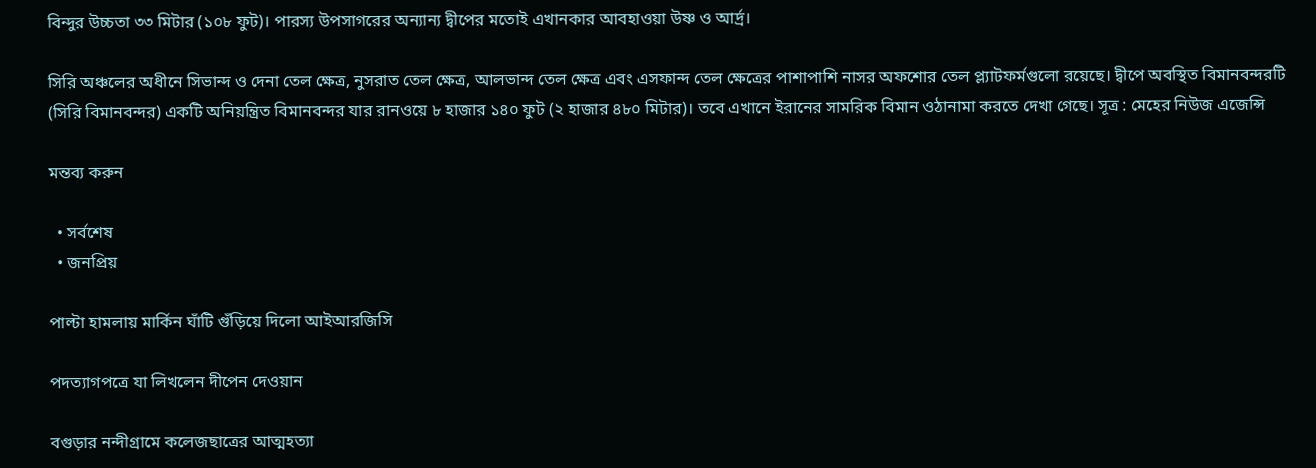বিন্দুর উচ্চতা ৩৩ মিটার (১০৮ ফুট)। পারস্য উপসাগরের অন্যান্য দ্বীপের মতোই এখানকার আবহাওয়া উষ্ণ ও আর্দ্র।

সিরি অঞ্চলের অধীনে সিভান্দ ও দেনা তেল ক্ষেত্র, নুসরাত তেল ক্ষেত্র, আলভান্দ তেল ক্ষেত্র এবং এসফান্দ তেল ক্ষেত্রের পাশাপাশি নাসর অফশোর তেল প্ল্যাটফর্মগুলো রয়েছে। দ্বীপে অবস্থিত বিমানবন্দরটি (সিরি বিমানবন্দর) একটি অনিয়ন্ত্রিত বিমানবন্দর যার রানওয়ে ৮ হাজার ১৪০ ফুট (২ হাজার ৪৮০ মিটার)। তবে এখানে ইরানের সামরিক বিমান ওঠানামা করতে দেখা গেছে। সূত্র : মেহের নিউজ এজেন্সি

মন্তব্য করুন

  • সর্বশেষ
  • জনপ্রিয়

পাল্টা হামলায় মার্কিন ঘাঁটি গুঁড়িয়ে দিলো আইআরজিসি

পদত্যাগপত্রে যা লিখলেন দীপেন দেওয়ান

বগুড়ার নন্দীগ্রামে কলেজছাত্রের আত্মহত্যা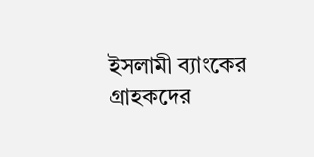ইসলামী ব্যাংকের গ্রাহকদের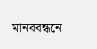মানববন্ধনে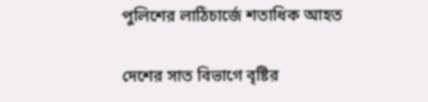পুলিশের লাঠিচার্জে শতাধিক আহত

দেশের সাত বিভাগে বৃষ্টির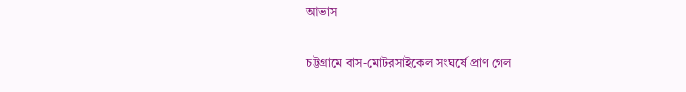আভাস

চট্টগ্রামে বাস-মোটরসাইকেল সংঘর্ষে প্রাণ গেল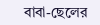বাবা-ছেলের